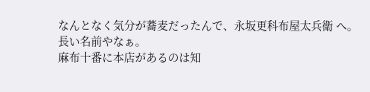なんとなく気分が蕎麦だったんで、永坂更科布屋太兵衛 へ。
長い名前やなぁ。
麻布十番に本店があるのは知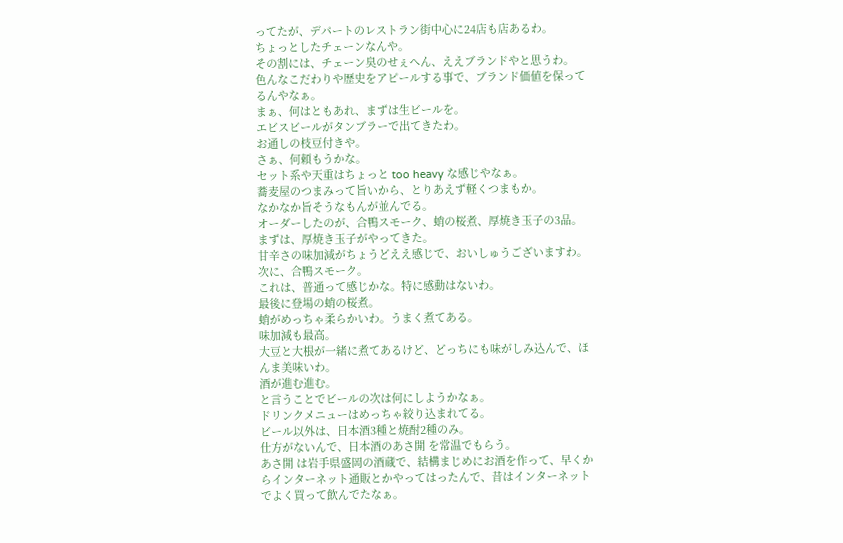ってたが、デパートのレストラン街中心に24店も店あるわ。
ちょっとしたチェーンなんや。
その割には、チェーン臭のせぇへん、ええブランドやと思うわ。
色んなこだわりや歴史をアピールする事で、ブランド価値を保ってるんやなぁ。
まぁ、何はともあれ、まずは生ビールを。
エビスビールがタンブラーで出てきたわ。
お通しの枝豆付きや。
さぁ、何頼もうかな。
セット系や天重はちょっと too heavy な感じやなぁ。
蕎麦屋のつまみって旨いから、とりあえず軽くつまもか。
なかなか旨そうなもんが並んでる。
オーダーしたのが、合鴨スモーク、蛸の桜煮、厚焼き玉子の3品。
まずは、厚焼き玉子がやってきた。
甘辛さの味加減がちょうどええ感じで、おいしゅうございますわ。
次に、合鴨スモーク。
これは、普通って感じかな。特に感動はないわ。
最後に登場の蛸の桜煮。
蛸がめっちゃ柔らかいわ。うまく煮てある。
味加減も最高。
大豆と大根が一緒に煮てあるけど、どっちにも味がしみ込んで、ほんま美味いわ。
酒が進む進む。
と言うことでビールの次は何にしようかなぁ。
ドリンクメニューはめっちゃ絞り込まれてる。
ビール以外は、日本酒3種と焼酎2種のみ。
仕方がないんで、日本酒のあさ開 を常温でもらう。
あさ開 は岩手県盛岡の酒蔵で、結構まじめにお酒を作って、早くからインターネット通販とかやってはったんで、昔はインターネットでよく買って飲んでたなぁ。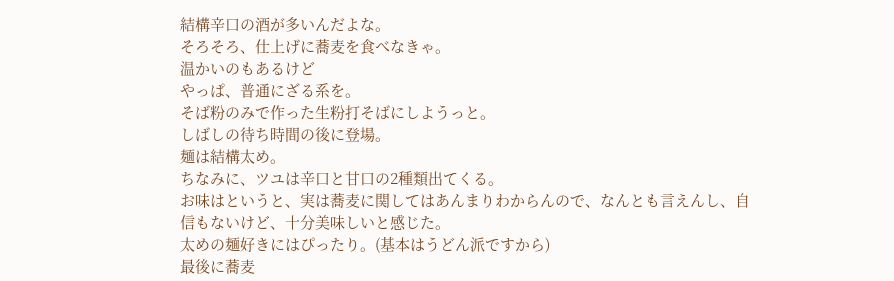結構辛口の酒が多いんだよな。
そろそろ、仕上げに蕎麦を食べなきゃ。
温かいのもあるけど
やっぱ、普通にざる系を。
そば粉のみで作った生粉打そばにしようっと。
しばしの待ち時間の後に登場。
麺は結構太め。
ちなみに、ツユは辛口と甘口の2種類出てくる。
お味はというと、実は蕎麦に関してはあんまりわからんので、なんとも言えんし、自信もないけど、十分美味しいと感じた。
太めの麺好きにはぴったり。(基本はうどん派ですから)
最後に蕎麦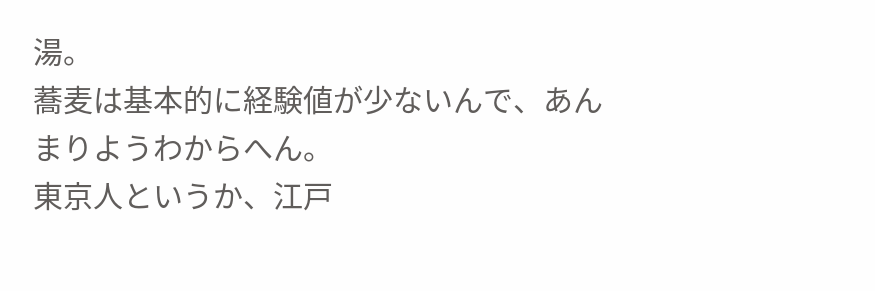湯。
蕎麦は基本的に経験値が少ないんで、あんまりようわからへん。
東京人というか、江戸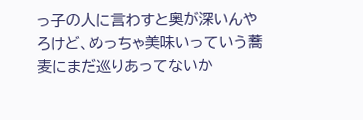っ子の人に言わすと奥が深いんやろけど、めっちゃ美味いっていう蕎麦にまだ巡りあってないか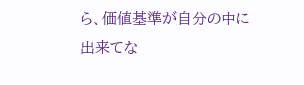ら、価値基準が自分の中に出来てな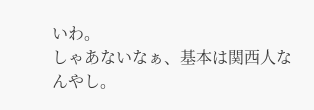いわ。
しゃあないなぁ、基本は関西人なんやし。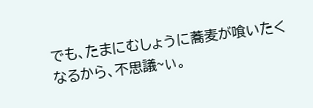でも、たまにむしょうに蕎麦が喰いたくなるから、不思議~ぃ。